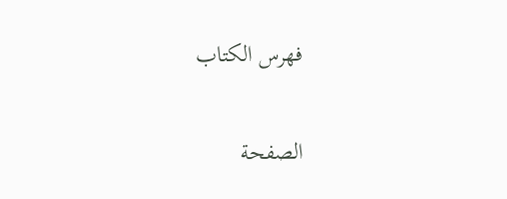فهرس الكتاب

الصفحة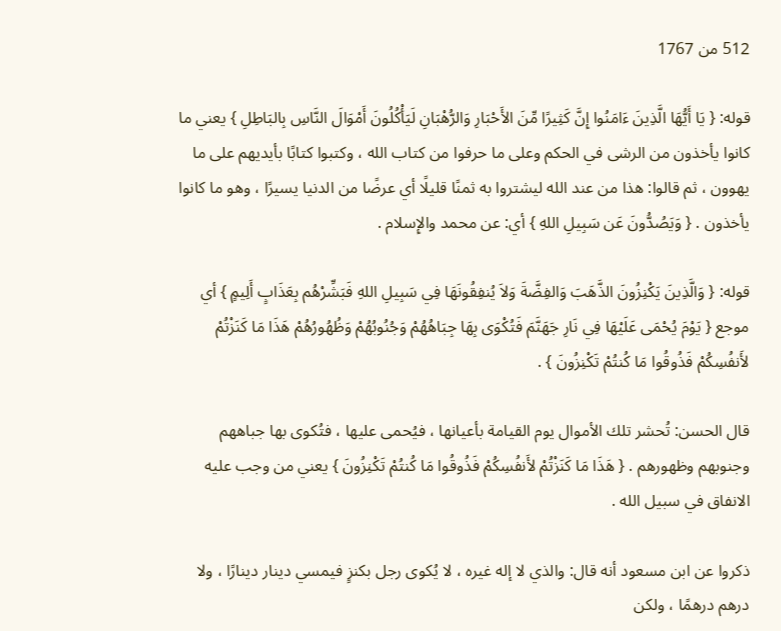512 من 1767

قوله: { يَا أَيُّهَا الَّذِينَ ءَامَنُوا إِنَّ كَثِيرًا مِّنَ الأَحْبَارِ وَالرُّهْبَانِ لَيَأْكُلُونَ أَمْوَالَ النَّاسِ بِالبَاطِلِ } يعني ما كانوا يأخذون من الرشى في الحكم وعلى ما حرفوا من كتاب الله ، وكتبوا كتابًا بأيديهم على ما يهوون ، ثم قالوا: هذا من عند الله ليشتروا به ثمنًا قليلًا أي عرضًا من الدنيا يسيرًا ، وهو ما كانوا يأخذون . { وَيَصُدُّونَ عَن سَبِيلِ اللهِ } أي: عن محمد والإِسلام .

قوله: { وَالَّذِينَ يَكْنِزُونَ الذَّهَبَ وَالفِضَّةَ وَلاَ يُنفِقُونَهَا فِي سَبِيلِ اللهِ فَبَشِّرْهُم بِعَذَابٍ أَلِيمٍ } أي موجع { يَوْمَ يُحْمَى عَلَيْهَا فِي نَارِ جَهَنَّمَ فَتُكْوَى بِهَا جِبَاهُهُمْ وَجُنُوبُهُمْ وَظُهُورُهُمْ هَذَا مَا كَنَزْتُمْ لأَنفُسِكُمْ فَذُوقُوا مَا كُنتُمْ تَكْنِزُونَ } .

قال الحسن: تُحشر تلك الأموال يوم القيامة بأعيانها ، فيُحمى عليها ، فتُكوى بها جباههم وجنوبهم وظهورهم . { هَذَا مَا كَنَزْتُمْ لأَنفُسِكُمْ فَذُوقُوا مَا كُنتُمْ تَكْنِزُونَ } يعني من وجب عليه الانفاق في سبيل الله .

ذكروا عن ابن مسعود أنه قال: والذي لا إله غيره ، لا يُكوى رجل بكنزٍ فيمسي دينار دينارًا ، ولا درهم درهمًا ، ولكن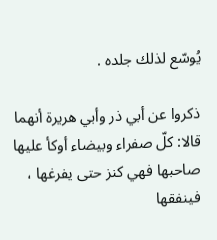يُوسّع لذلك جلده .

ذكروا عن أبي ذر وأبي هريرة أنهما قالا: كلّ صفراء وبيضاء أوكأ عليها صاحبها فهي كنز حتى يفرغها ، فينفقها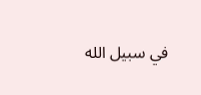في سبيل الله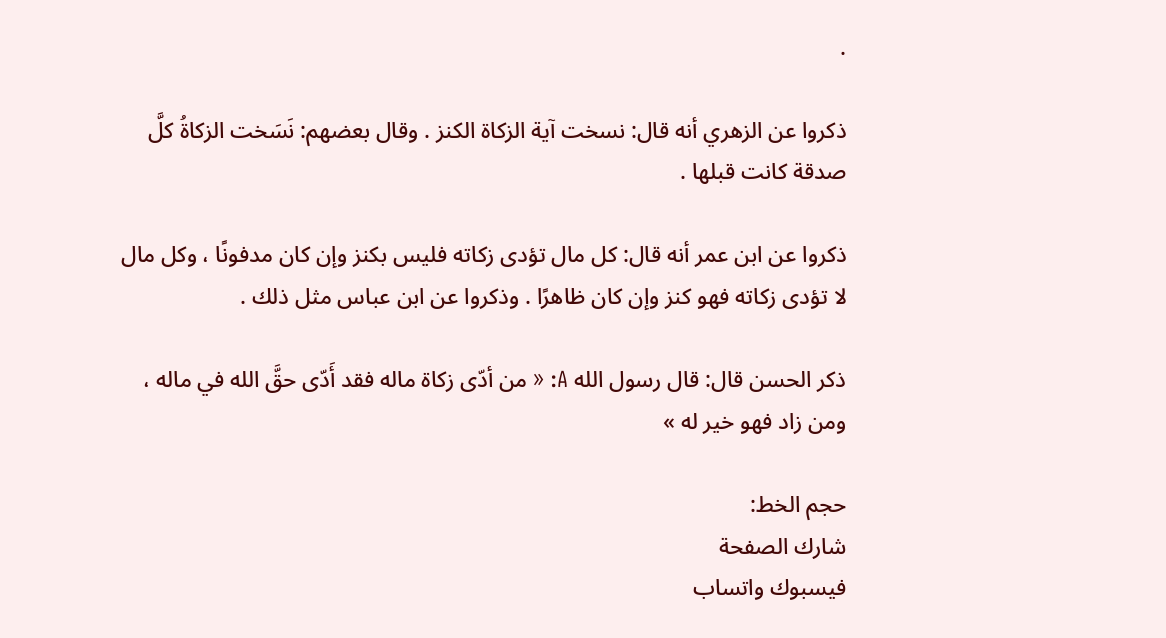.

ذكروا عن الزهري أنه قال: نسخت آية الزكاة الكنز . وقال بعضهم: نَسَخت الزكاةُ كلَّ صدقة كانت قبلها .

ذكروا عن ابن عمر أنه قال: كل مال تؤدى زكاته فليس بكنز وإن كان مدفونًا ، وكل مال لا تؤدى زكاته فهو كنز وإن كان ظاهرًا . وذكروا عن ابن عباس مثل ذلك .

ذكر الحسن قال: قال رسول الله A: « من أدّى زكاة ماله فقد أَدّى حقَّ الله في ماله ، ومن زاد فهو خير له »

حجم الخط:
شارك الصفحة
فيسبوك واتساب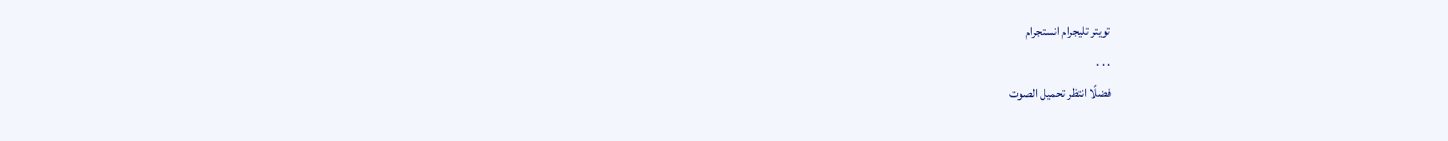تويتر تليجرام انستجرام
. . .
فضلًا انتظر تحميل الصوت